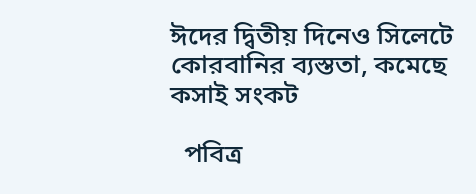ঈদের দ্বিতীয় দিনেও সিলেটে কোরবানির ব্যস্ততা, কমেছে কসাই সংকট

  পবিত্র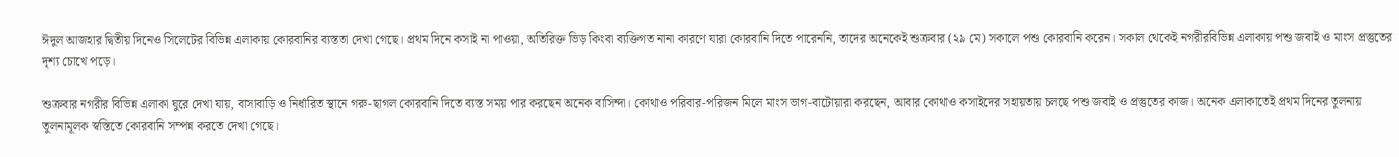ঈদুল আজহার দ্বিতীয় দিনেও সিলেটের বিভিন্ন এলাকায় কোরবানির ব্যস্ততা দেখা গেছে। প্রথম দিনে কসাই না পাওয়া, অতিরিক্ত ভিড় কিংবা ব্যক্তিগত নানা কারণে যারা কোরবানি দিতে পারেননি, তাদের অনেকেই শুক্রবার (২৯ মে) সকালে পশু কোরবানি করেন। সকাল থেকেই নগরীরবিভিন্ন এলাকায় পশু জবাই ও মাংস প্রস্তুতের দৃশ্য চোখে পড়ে।

শুক্রবার নগরীর বিভিন্ন এলাকা ঘুরে দেখা যায়, বাসাবাড়ি ও নির্ধারিত স্থানে গরু-ছাগল কোরবানি দিতে ব্যস্ত সময় পার করছেন অনেক বাসিন্দা। কোথাও পরিবার-পরিজন মিলে মাংস ভাগ-বাটোয়ারা করছেন, আবার কোথাও কসাইদের সহায়তায় চলছে পশু জবাই ও প্রস্তুতের কাজ। অনেক এলাকাতেই প্রথম দিনের তুলনায় তুলনামূলক স্বস্তিতে কোরবানি সম্পন্ন করতে দেখা গেছে।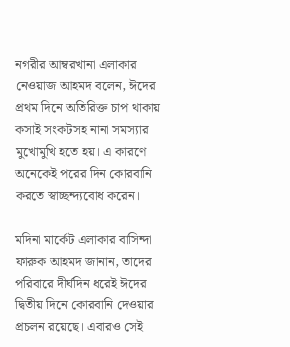নগরীর আম্বরখানা এলাকার নেওয়াজ আহমদ বলেন, ঈদের প্রথম দিনে অতিরিক্ত চাপ থাকায় কসাই সংকটসহ নানা সমস্যার মুখোমুখি হতে হয়। এ কারণে অনেকেই পরের দিন কোরবানি করতে স্বাচ্ছন্দ্যবোধ করেন।

মদিনা মার্কেট এলাকার বাসিন্দা ফারুক আহমদ জানান, তাদের পরিবারে দীর্ঘদিন ধরেই ঈদের দ্বিতীয় দিনে কোরবানি দেওয়ার প্রচলন রয়েছে। এবারও সেই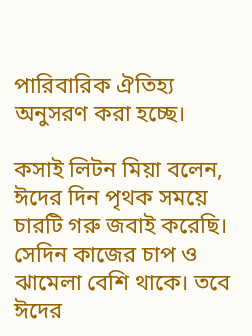পারিবারিক ঐতিহ্য অনুসরণ করা হচ্ছে।

কসাই লিটন মিয়া বলেন, ঈদের দিন পৃথক সময়ে চারটি গরু জবাই করেছি। সেদিন কাজের চাপ ও ঝামেলা বেশি থাকে। তবে ঈদের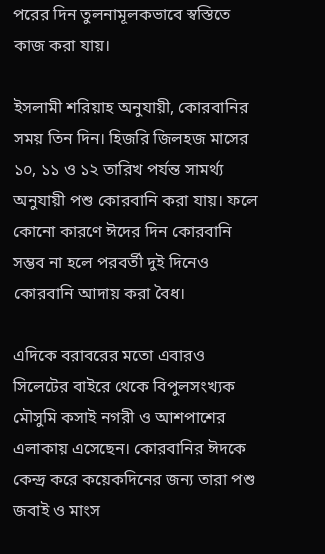পরের দিন তুলনামূলকভাবে স্বস্তিতে কাজ করা যায়।

ইসলামী শরিয়াহ অনুযায়ী, কোরবানির সময় তিন দিন। হিজরি জিলহজ মাসের ১০, ১১ ও ১২ তারিখ পর্যন্ত সামর্থ্য অনুযায়ী পশু কোরবানি করা যায়। ফলে কোনো কারণে ঈদের দিন কোরবানি সম্ভব না হলে পরবর্তী দুই দিনেও কোরবানি আদায় করা বৈধ।

এদিকে বরাবরের মতো এবারও সিলেটের বাইরে থেকে বিপুলসংখ্যক মৌসুমি কসাই নগরী ও আশপাশের এলাকায় এসেছেন। কোরবানির ঈদকে কেন্দ্র করে কয়েকদিনের জন্য তারা পশু জবাই ও মাংস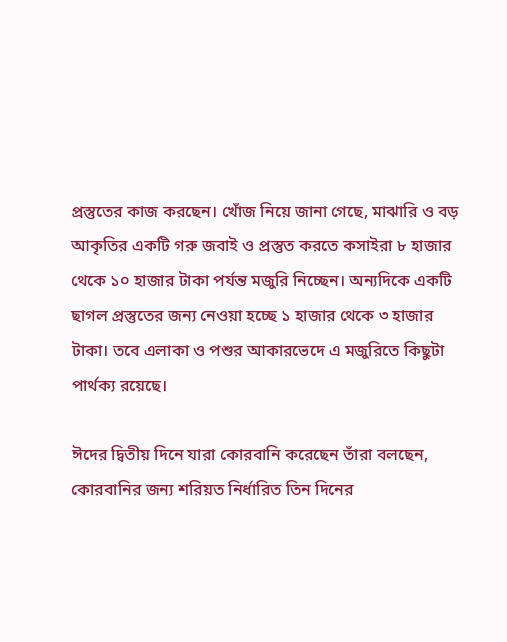প্রস্তুতের কাজ করছেন। খোঁজ নিয়ে জানা গেছে, মাঝারি ও বড় আকৃতির একটি গরু জবাই ও প্রস্তুত করতে কসাইরা ৮ হাজার থেকে ১০ হাজার টাকা পর্যন্ত মজুরি নিচ্ছেন। অন্যদিকে একটি ছাগল প্রস্তুতের জন্য নেওয়া হচ্ছে ১ হাজার থেকে ৩ হাজার টাকা। তবে এলাকা ও পশুর আকারভেদে এ মজুরিতে কিছুটা পার্থক্য রয়েছে।

ঈদের দ্বিতীয় দিনে যারা কোরবানি করেছেন তাঁরা বলছেন, কোরবানির জন্য শরিয়ত নির্ধারিত তিন দিনের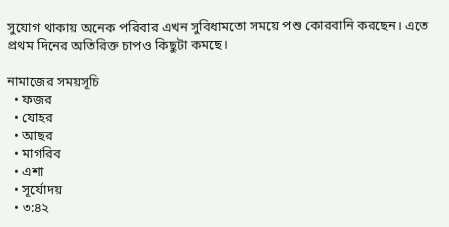সুযোগ থাকায় অনেক পরিবার এখন সুবিধামতো সময়ে পশু কোরবানি করছেন। এতে প্রথম দিনের অতিরিক্ত চাপও কিছুটা কমছে।

নামাজের সময়সূচি
  • ফজর
  • যোহর
  • আছর
  • মাগরিব
  • এশা
  • সূর্যোদয়
  • ৩:৪২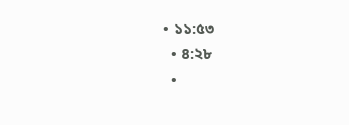• ১১:৫৩
  • ৪:২৮
  •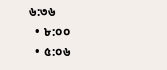৬:৩৬
  • ৮:০০
  • ৫:০৬